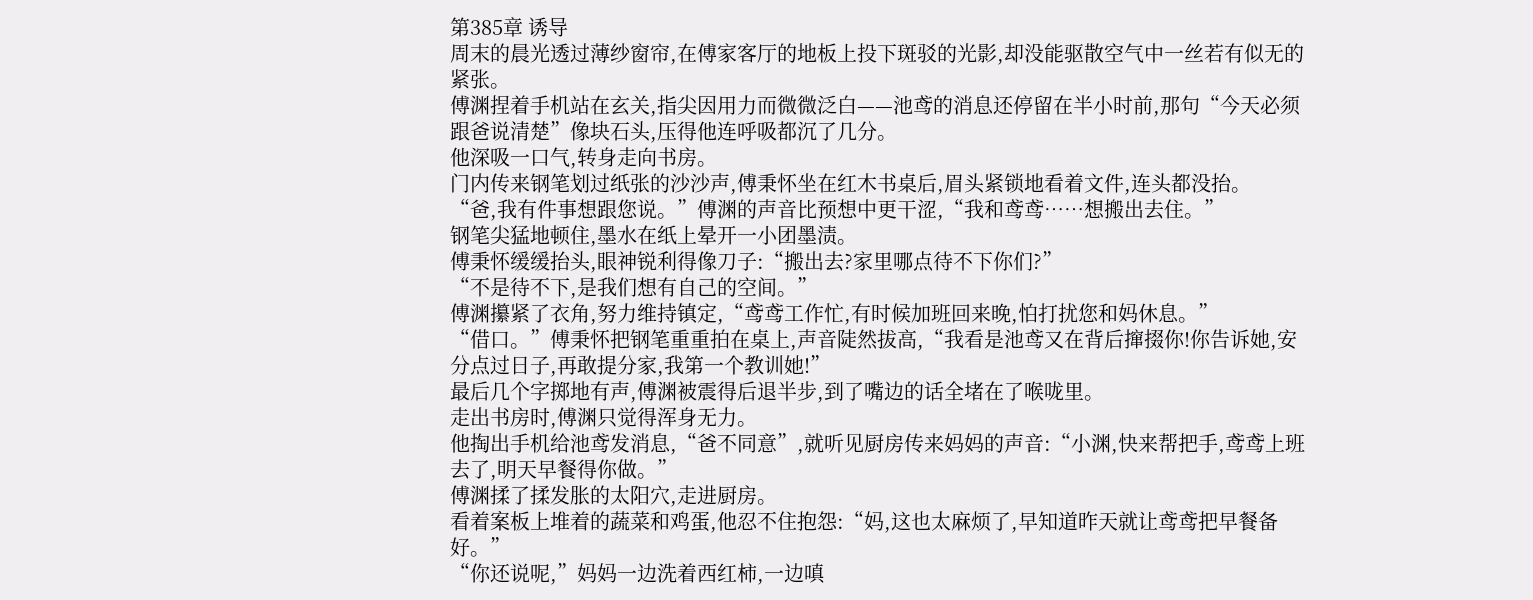第385章 诱导
周末的晨光透过薄纱窗帘,在傅家客厅的地板上投下斑驳的光影,却没能驱散空气中一丝若有似无的紧张。
傅渊捏着手机站在玄关,指尖因用力而微微泛白——池鸢的消息还停留在半小时前,那句“今天必须跟爸说清楚”像块石头,压得他连呼吸都沉了几分。
他深吸一口气,转身走向书房。
门内传来钢笔划过纸张的沙沙声,傅秉怀坐在红木书桌后,眉头紧锁地看着文件,连头都没抬。
“爸,我有件事想跟您说。”傅渊的声音比预想中更干涩,“我和鸢鸢……想搬出去住。”
钢笔尖猛地顿住,墨水在纸上晕开一小团墨渍。
傅秉怀缓缓抬头,眼神锐利得像刀子:“搬出去?家里哪点待不下你们?”
“不是待不下,是我们想有自己的空间。”
傅渊攥紧了衣角,努力维持镇定,“鸢鸢工作忙,有时候加班回来晚,怕打扰您和妈休息。”
“借口。”傅秉怀把钢笔重重拍在桌上,声音陡然拔高,“我看是池鸢又在背后撺掇你!你告诉她,安分点过日子,再敢提分家,我第一个教训她!”
最后几个字掷地有声,傅渊被震得后退半步,到了嘴边的话全堵在了喉咙里。
走出书房时,傅渊只觉得浑身无力。
他掏出手机给池鸢发消息,“爸不同意”,就听见厨房传来妈妈的声音:“小渊,快来帮把手,鸢鸢上班去了,明天早餐得你做。”
傅渊揉了揉发胀的太阳穴,走进厨房。
看着案板上堆着的蔬菜和鸡蛋,他忍不住抱怨:“妈,这也太麻烦了,早知道昨天就让鸢鸢把早餐备好。”
“你还说呢,”妈妈一边洗着西红柿,一边嗔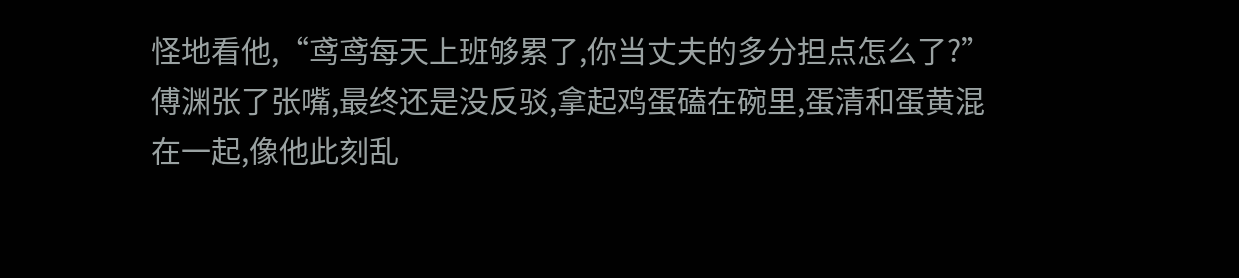怪地看他,“鸢鸢每天上班够累了,你当丈夫的多分担点怎么了?”
傅渊张了张嘴,最终还是没反驳,拿起鸡蛋磕在碗里,蛋清和蛋黄混在一起,像他此刻乱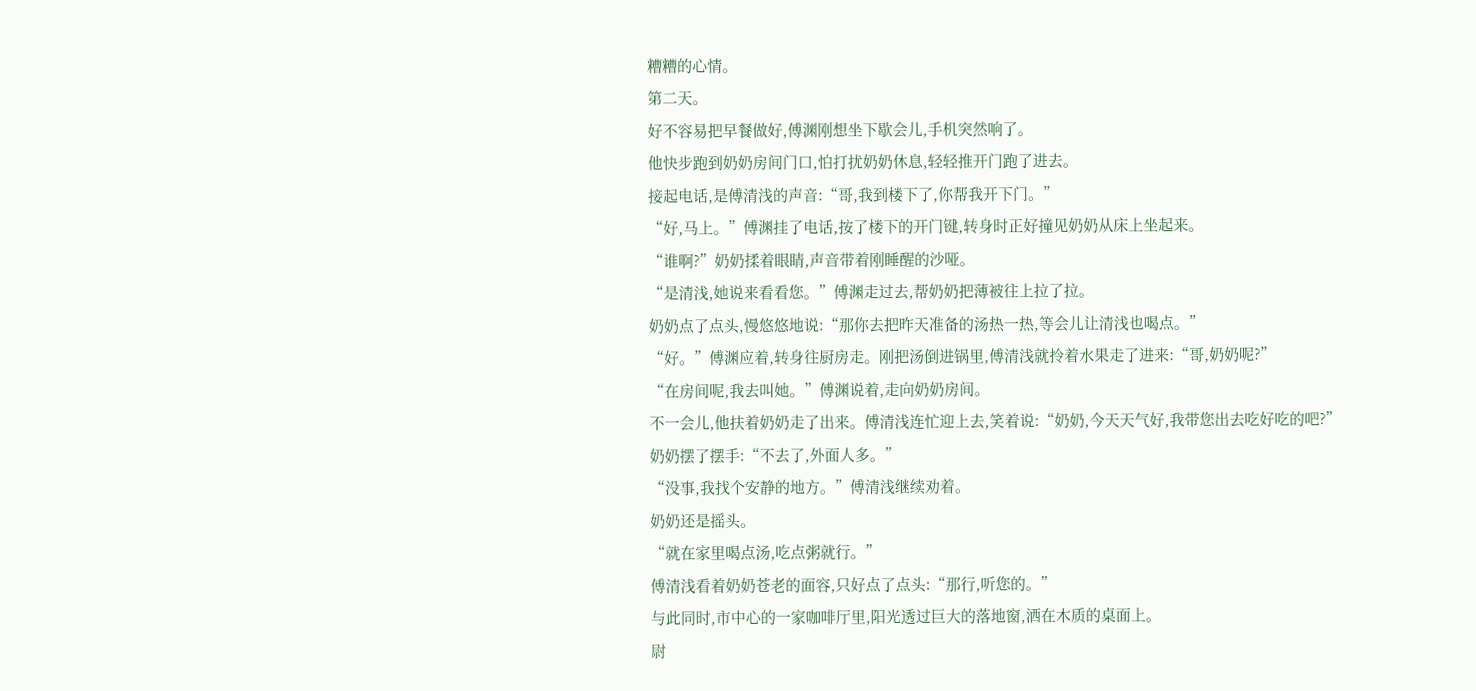糟糟的心情。
第二天。
好不容易把早餐做好,傅渊刚想坐下歇会儿,手机突然响了。
他快步跑到奶奶房间门口,怕打扰奶奶休息,轻轻推开门跑了进去。
接起电话,是傅清浅的声音:“哥,我到楼下了,你帮我开下门。”
“好,马上。”傅渊挂了电话,按了楼下的开门键,转身时正好撞见奶奶从床上坐起来。
“谁啊?”奶奶揉着眼睛,声音带着刚睡醒的沙哑。
“是清浅,她说来看看您。”傅渊走过去,帮奶奶把薄被往上拉了拉。
奶奶点了点头,慢悠悠地说:“那你去把昨天准备的汤热一热,等会儿让清浅也喝点。”
“好。”傅渊应着,转身往厨房走。刚把汤倒进锅里,傅清浅就拎着水果走了进来:“哥,奶奶呢?”
“在房间呢,我去叫她。”傅渊说着,走向奶奶房间。
不一会儿,他扶着奶奶走了出来。傅清浅连忙迎上去,笑着说:“奶奶,今天天气好,我带您出去吃好吃的吧?”
奶奶摆了摆手:“不去了,外面人多。”
“没事,我找个安静的地方。”傅清浅继续劝着。
奶奶还是摇头。
“就在家里喝点汤,吃点粥就行。”
傅清浅看着奶奶苍老的面容,只好点了点头:“那行,听您的。”
与此同时,市中心的一家咖啡厅里,阳光透过巨大的落地窗,洒在木质的桌面上。
尉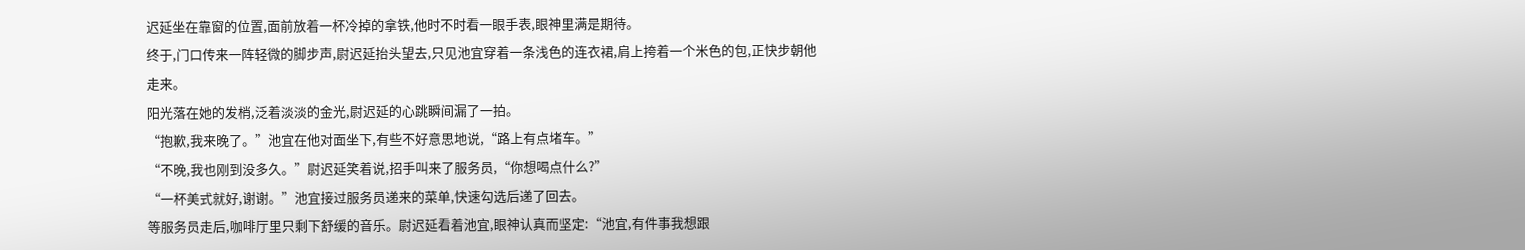迟延坐在靠窗的位置,面前放着一杯冷掉的拿铁,他时不时看一眼手表,眼神里满是期待。
终于,门口传来一阵轻微的脚步声,尉迟延抬头望去,只见池宜穿着一条浅色的连衣裙,肩上挎着一个米色的包,正快步朝他走来。
阳光落在她的发梢,泛着淡淡的金光,尉迟延的心跳瞬间漏了一拍。
“抱歉,我来晚了。”池宜在他对面坐下,有些不好意思地说,“路上有点堵车。”
“不晚,我也刚到没多久。”尉迟延笑着说,招手叫来了服务员,“你想喝点什么?”
“一杯美式就好,谢谢。”池宜接过服务员递来的菜单,快速勾选后递了回去。
等服务员走后,咖啡厅里只剩下舒缓的音乐。尉迟延看着池宜,眼神认真而坚定:“池宜,有件事我想跟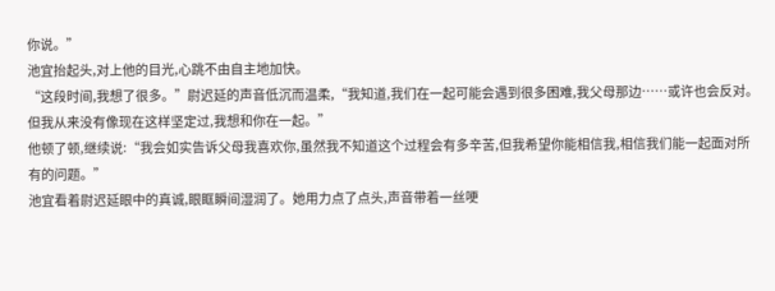你说。”
池宜抬起头,对上他的目光,心跳不由自主地加快。
“这段时间,我想了很多。”尉迟延的声音低沉而温柔,“我知道,我们在一起可能会遇到很多困难,我父母那边……或许也会反对。但我从来没有像现在这样坚定过,我想和你在一起。”
他顿了顿,继续说:“我会如实告诉父母我喜欢你,虽然我不知道这个过程会有多辛苦,但我希望你能相信我,相信我们能一起面对所有的问题。”
池宜看着尉迟延眼中的真诚,眼眶瞬间湿润了。她用力点了点头,声音带着一丝哽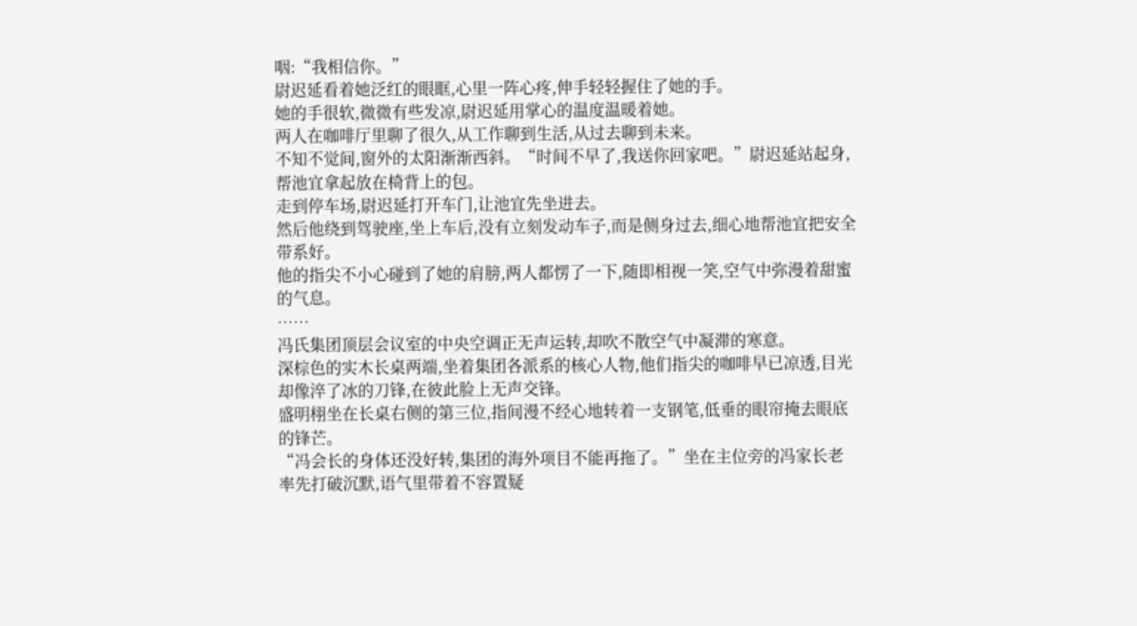咽:“我相信你。”
尉迟延看着她泛红的眼眶,心里一阵心疼,伸手轻轻握住了她的手。
她的手很软,微微有些发凉,尉迟延用掌心的温度温暖着她。
两人在咖啡厅里聊了很久,从工作聊到生活,从过去聊到未来。
不知不觉间,窗外的太阳渐渐西斜。“时间不早了,我送你回家吧。”尉迟延站起身,帮池宜拿起放在椅背上的包。
走到停车场,尉迟延打开车门,让池宜先坐进去。
然后他绕到驾驶座,坐上车后,没有立刻发动车子,而是侧身过去,细心地帮池宜把安全带系好。
他的指尖不小心碰到了她的肩膀,两人都愣了一下,随即相视一笑,空气中弥漫着甜蜜的气息。
……
冯氏集团顶层会议室的中央空调正无声运转,却吹不散空气中凝滞的寒意。
深棕色的实木长桌两端,坐着集团各派系的核心人物,他们指尖的咖啡早已凉透,目光却像淬了冰的刀锋,在彼此脸上无声交锋。
盛明栩坐在长桌右侧的第三位,指间漫不经心地转着一支钢笔,低垂的眼帘掩去眼底的锋芒。
“冯会长的身体还没好转,集团的海外项目不能再拖了。”坐在主位旁的冯家长老率先打破沉默,语气里带着不容置疑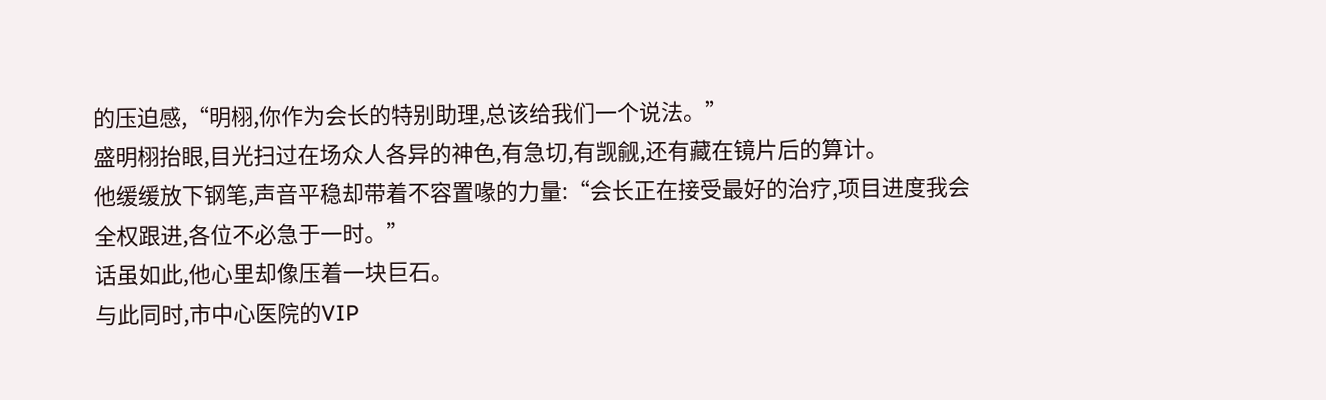的压迫感,“明栩,你作为会长的特别助理,总该给我们一个说法。”
盛明栩抬眼,目光扫过在场众人各异的神色,有急切,有觊觎,还有藏在镜片后的算计。
他缓缓放下钢笔,声音平稳却带着不容置喙的力量:“会长正在接受最好的治疗,项目进度我会全权跟进,各位不必急于一时。”
话虽如此,他心里却像压着一块巨石。
与此同时,市中心医院的VIP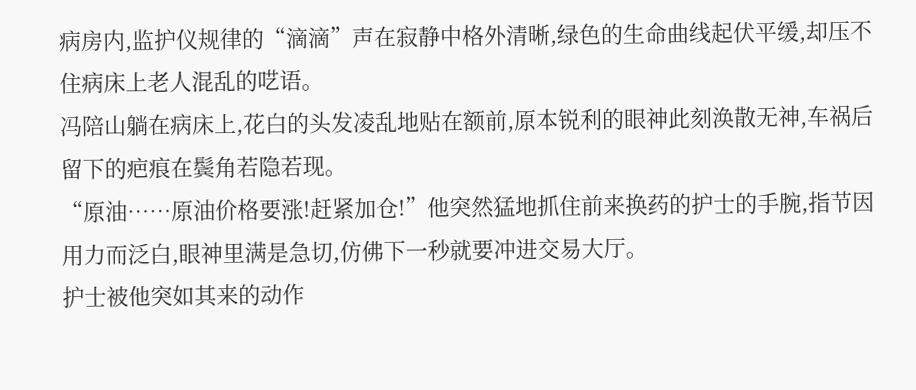病房内,监护仪规律的“滴滴”声在寂静中格外清晰,绿色的生命曲线起伏平缓,却压不住病床上老人混乱的呓语。
冯陪山躺在病床上,花白的头发凌乱地贴在额前,原本锐利的眼神此刻涣散无神,车祸后留下的疤痕在鬓角若隐若现。
“原油……原油价格要涨!赶紧加仓!”他突然猛地抓住前来换药的护士的手腕,指节因用力而泛白,眼神里满是急切,仿佛下一秒就要冲进交易大厅。
护士被他突如其来的动作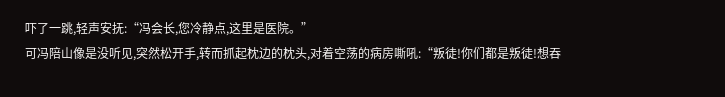吓了一跳,轻声安抚:“冯会长,您冷静点,这里是医院。”
可冯陪山像是没听见,突然松开手,转而抓起枕边的枕头,对着空荡的病房嘶吼:“叛徒!你们都是叛徒!想吞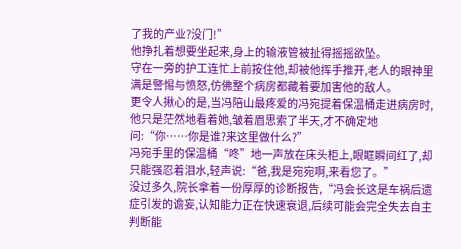了我的产业?没门!”
他挣扎着想要坐起来,身上的输液管被扯得摇摇欲坠。
守在一旁的护工连忙上前按住他,却被他挥手推开,老人的眼神里满是警惕与愤怒,仿佛整个病房都藏着要加害他的敌人。
更令人揪心的是,当冯陪山最疼爱的冯宛提着保温桶走进病房时,他只是茫然地看着她,皱着眉思索了半天,才不确定地问:“你……你是谁?来这里做什么?”
冯宛手里的保温桶“咚”地一声放在床头柜上,眼眶瞬间红了,却只能强忍着泪水,轻声说:“爸,我是宛宛啊,来看您了。”
没过多久,院长拿着一份厚厚的诊断报告,“冯会长这是车祸后遗症引发的谵妄,认知能力正在快速衰退,后续可能会完全失去自主判断能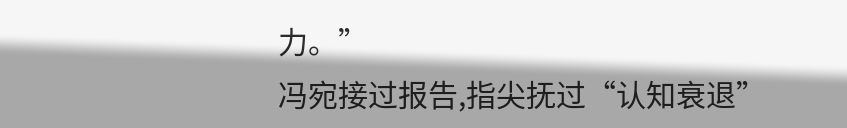力。”
冯宛接过报告,指尖抚过“认知衰退”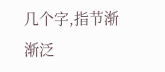几个字,指节渐渐泛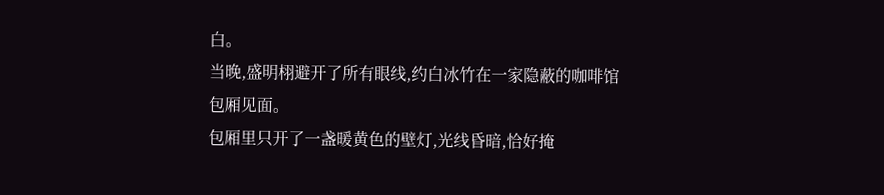白。
当晚,盛明栩避开了所有眼线,约白冰竹在一家隐蔽的咖啡馆包厢见面。
包厢里只开了一盏暖黄色的壁灯,光线昏暗,恰好掩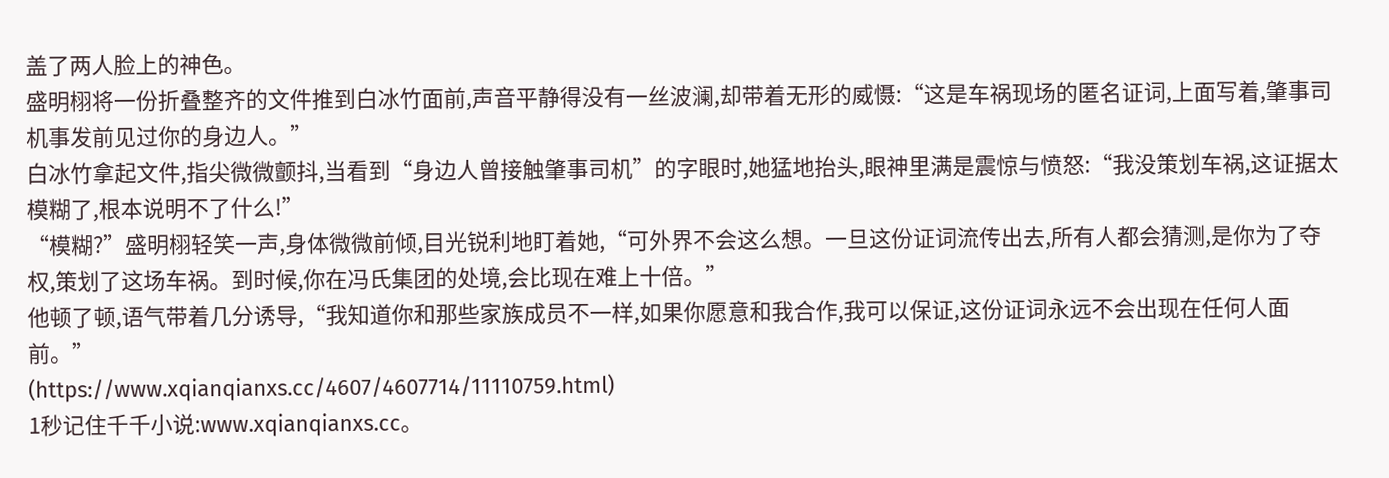盖了两人脸上的神色。
盛明栩将一份折叠整齐的文件推到白冰竹面前,声音平静得没有一丝波澜,却带着无形的威慑:“这是车祸现场的匿名证词,上面写着,肇事司机事发前见过你的身边人。”
白冰竹拿起文件,指尖微微颤抖,当看到“身边人曾接触肇事司机”的字眼时,她猛地抬头,眼神里满是震惊与愤怒:“我没策划车祸,这证据太模糊了,根本说明不了什么!”
“模糊?”盛明栩轻笑一声,身体微微前倾,目光锐利地盯着她,“可外界不会这么想。一旦这份证词流传出去,所有人都会猜测,是你为了夺权,策划了这场车祸。到时候,你在冯氏集团的处境,会比现在难上十倍。”
他顿了顿,语气带着几分诱导,“我知道你和那些家族成员不一样,如果你愿意和我合作,我可以保证,这份证词永远不会出现在任何人面前。”
(https://www.xqianqianxs.cc/4607/4607714/11110759.html)
1秒记住千千小说:www.xqianqianxs.cc。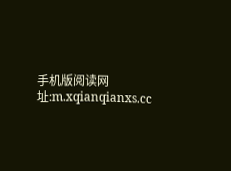手机版阅读网址:m.xqianqianxs.cc